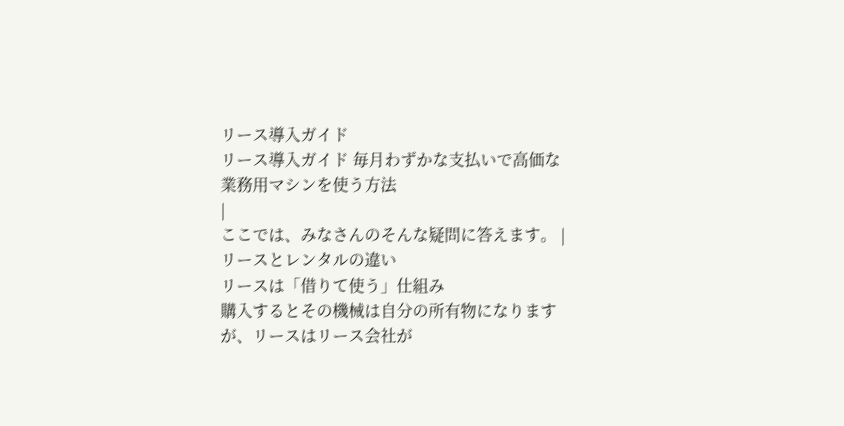リース導入ガイド
リース導入ガイド 毎月わずかな支払いで高価な業務用マシンを使う方法
|
ここでは、みなさんのそんな疑問に答えます。 |
リースとレンタルの違い
リースは「借りて使う」仕組み
購入するとその機械は自分の所有物になりますが、リースはリース会社が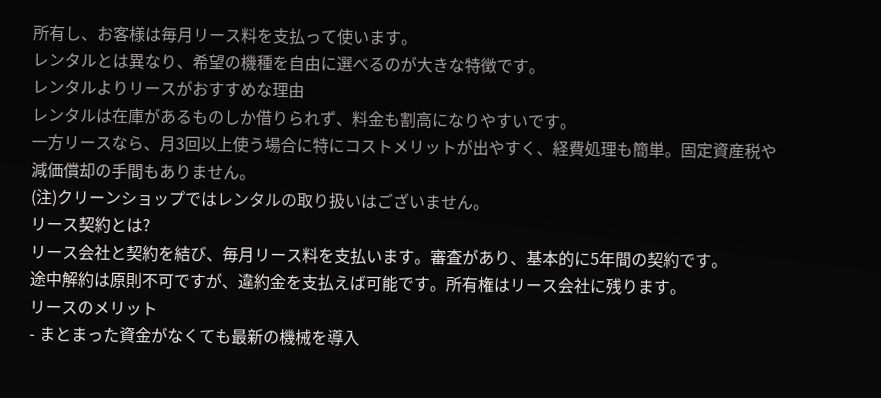所有し、お客様は毎月リース料を支払って使います。
レンタルとは異なり、希望の機種を自由に選べるのが大きな特徴です。
レンタルよりリースがおすすめな理由
レンタルは在庫があるものしか借りられず、料金も割高になりやすいです。
一方リースなら、月3回以上使う場合に特にコストメリットが出やすく、経費処理も簡単。固定資産税や減価償却の手間もありません。
(注)クリーンショップではレンタルの取り扱いはございません。
リース契約とは?
リース会社と契約を結び、毎月リース料を支払います。審査があり、基本的に5年間の契約です。
途中解約は原則不可ですが、違約金を支払えば可能です。所有権はリース会社に残ります。
リースのメリット
- まとまった資金がなくても最新の機械を導入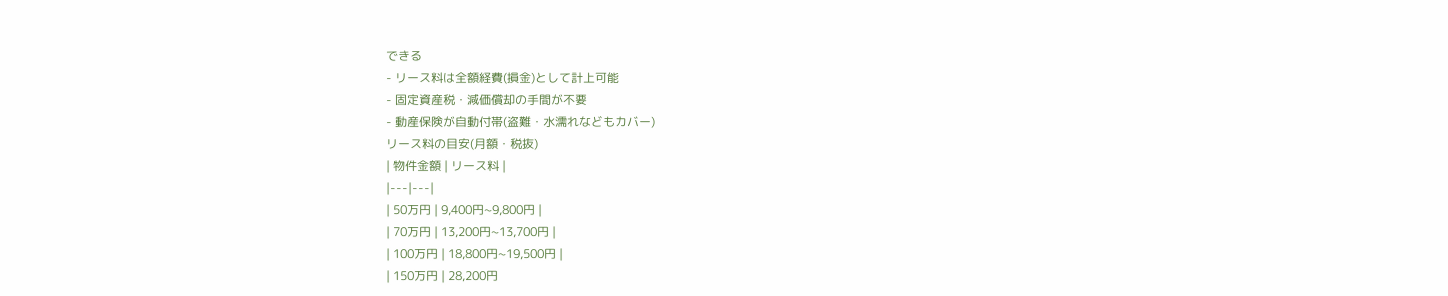できる
- リース料は全額経費(損金)として計上可能
- 固定資産税・減価償却の手間が不要
- 動産保険が自動付帯(盗難・水濡れなどもカバー)
リース料の目安(月額・税抜)
| 物件金額 | リース料 |
|---|---|
| 50万円 | 9,400円~9,800円 |
| 70万円 | 13,200円~13,700円 |
| 100万円 | 18,800円~19,500円 |
| 150万円 | 28,200円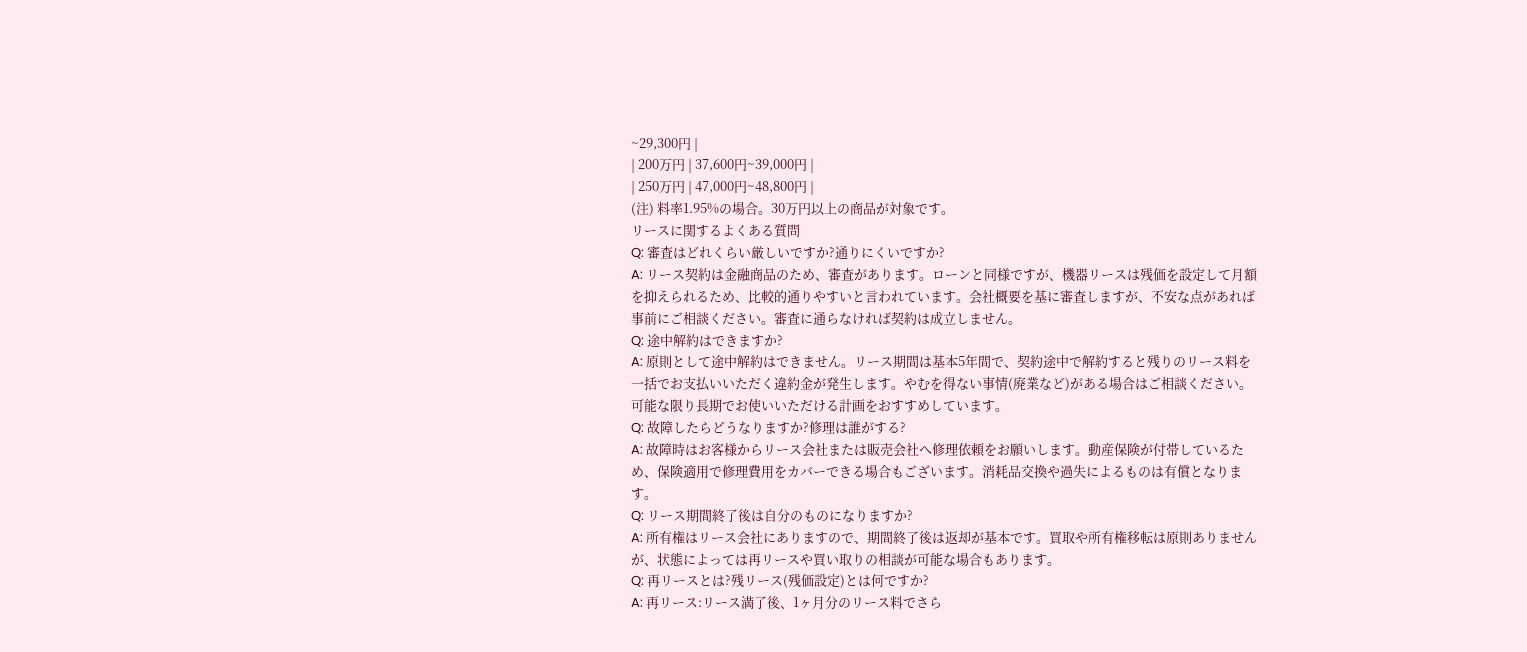~29,300円 |
| 200万円 | 37,600円~39,000円 |
| 250万円 | 47,000円~48,800円 |
(注) 料率1.95%の場合。30万円以上の商品が対象です。
リースに関するよくある質問
Q: 審査はどれくらい厳しいですか?通りにくいですか?
A: リース契約は金融商品のため、審査があります。ローンと同様ですが、機器リースは残価を設定して月額を抑えられるため、比較的通りやすいと言われています。会社概要を基に審査しますが、不安な点があれば事前にご相談ください。審査に通らなければ契約は成立しません。
Q: 途中解約はできますか?
A: 原則として途中解約はできません。リース期間は基本5年間で、契約途中で解約すると残りのリース料を一括でお支払いいただく違約金が発生します。やむを得ない事情(廃業など)がある場合はご相談ください。可能な限り長期でお使いいただける計画をおすすめしています。
Q: 故障したらどうなりますか?修理は誰がする?
A: 故障時はお客様からリース会社または販売会社へ修理依頼をお願いします。動産保険が付帯しているため、保険適用で修理費用をカバーできる場合もございます。消耗品交換や過失によるものは有償となります。
Q: リース期間終了後は自分のものになりますか?
A: 所有権はリース会社にありますので、期間終了後は返却が基本です。買取や所有権移転は原則ありませんが、状態によっては再リースや買い取りの相談が可能な場合もあります。
Q: 再リースとは?残リース(残価設定)とは何ですか?
A: 再リース:リース満了後、1ヶ月分のリース料でさら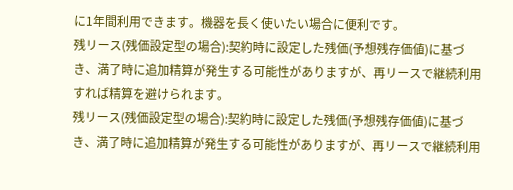に1年間利用できます。機器を長く使いたい場合に便利です。
残リース(残価設定型の場合):契約時に設定した残価(予想残存価値)に基づき、満了時に追加精算が発生する可能性がありますが、再リースで継続利用すれば精算を避けられます。
残リース(残価設定型の場合):契約時に設定した残価(予想残存価値)に基づき、満了時に追加精算が発生する可能性がありますが、再リースで継続利用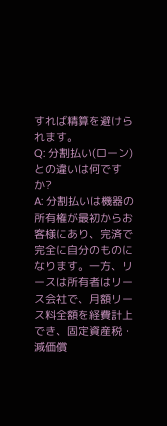すれば精算を避けられます。
Q: 分割払い(ローン)との違いは何ですか?
A: 分割払いは機器の所有権が最初からお客様にあり、完済で完全に自分のものになります。一方、リースは所有者はリース会社で、月額リース料全額を経費計上でき、固定資産税・減価償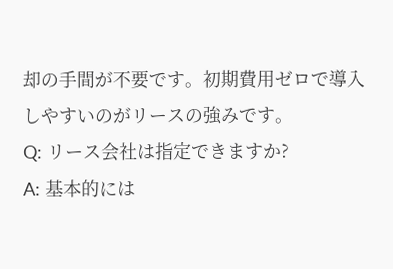却の手間が不要です。初期費用ゼロで導入しやすいのがリースの強みです。
Q: リース会社は指定できますか?
A: 基本的には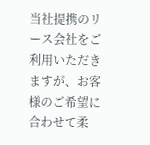当社提携のリース会社をご利用いただきますが、お客様のご希望に合わせて柔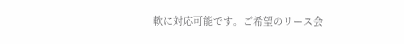軟に対応可能です。ご希望のリース会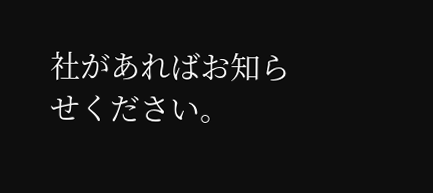社があればお知らせください。